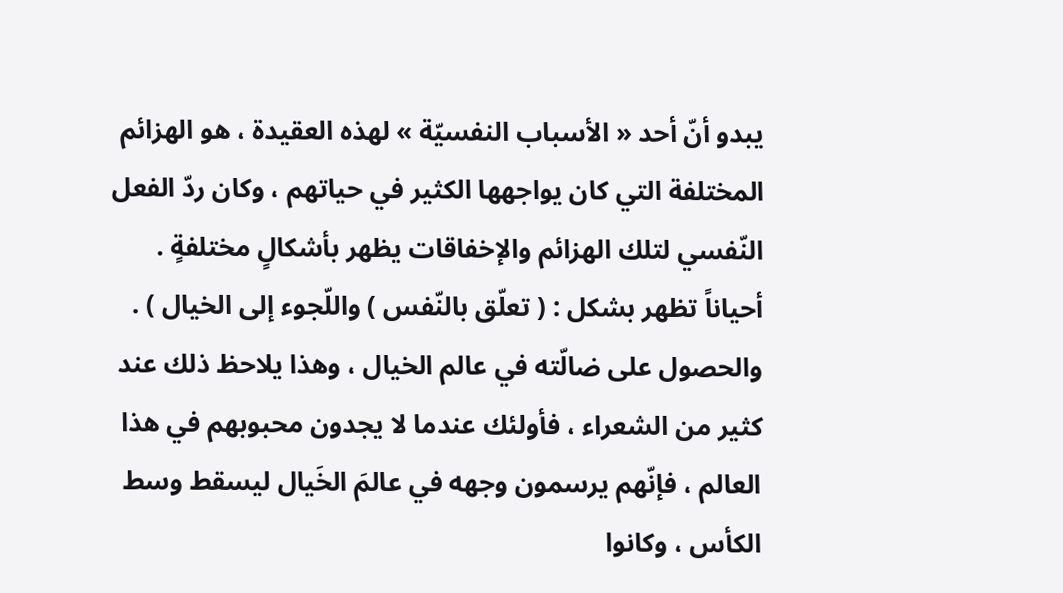يبدو أنّ أحد « الأسباب النفسيّة » لهذه العقيدة ، هو الهزائم المختلفة التي كان يواجهها الكثير في حياتهم ، وكان ردّ الفعل النّفسي لتلك الهزائم والإخفاقات يظهر بأشكالٍ مختلفةٍ .
أحياناً تظهر بشكل : ( تعلّق بالنّفس ) واللّجوء إلى الخيال ) . والحصول على ضالّته في عالم الخيال ، وهذا يلاحظ ذلك عند كثير من الشعراء ، فأولئك عندما لا يجدون محبوبهم في هذا العالم ، فإنّهم يرسمون وجهه في عالمَ الخَيال ليسقط وسط الكأس ، وكانوا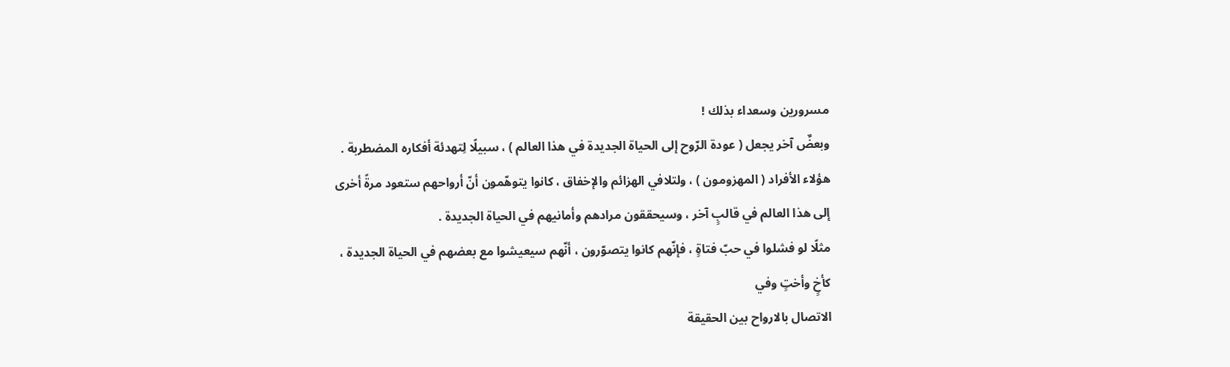مسرورين وسعداء بذلك !
وبعضٌ آخر يجعل ( عودة الرّوح إلى الحياة الجديدة في هذا العالم ) ، سبيلًا لِتهدئة أفكاره المضطربة .
هؤلاء الأفراد ( المهزومون ) ، ولتلافي الهزائم والإخفاق ، كانوا يتوهّمون أنّ أرواحهم ستعود مرةً أخرى إلى هذا العالم في قالبٍ آخر ، وسيحققون مرادهم وأمانيهم في الحياة الجديدة .
مثلًا لو فشلوا في حبّ فتاةٍ ، فإنّهم كانوا يتصوّرون ، أنّهم سيعيشوا مع بعضهم في الحياة الجديدة ، كأخٍ وأختٍ وفي
الاتصال بالارواح بين الحقيقة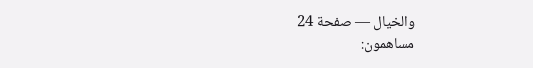والخيال — صفحة 24
مساهمون: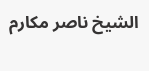الشيخ ناصر مكارم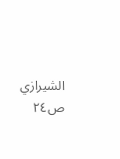الشيرازي
ص٢٤